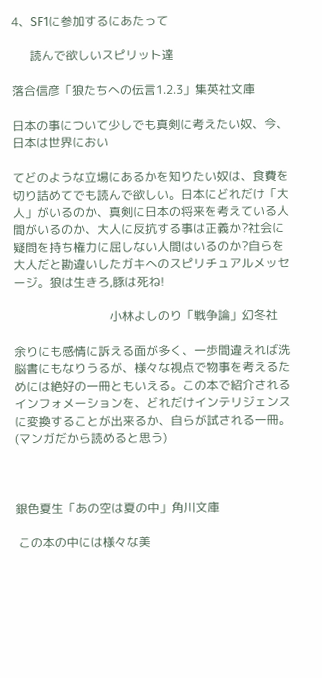4、SF1に参加するにあたって

      読んで欲しいスピリット達

落合信彦「狼たちへの伝言1.2.3」集英社文庫

日本の事について少しでも真剣に考えたい奴、今、日本は世界におい

てどのような立場にあるかを知りたい奴は、食費を切り詰めてでも読んで欲しい。日本にどれだけ「大人」がいるのか、真剣に日本の将来を考えている人間がいるのか、大人に反抗する事は正義か?社会に疑問を持ち権力に屈しない人間はいるのか?自らを大人だと勘違いしたガキへのスピリチュアルメッセージ。狼は生きろ,豚は死ね!

                                小林よしのり「戦争論」幻冬社

余りにも感情に訴える面が多く、一歩間違えれば洗脳書にもなりうるが、様々な視点で物事を考えるためには絶好の一冊ともいえる。この本で紹介されるインフォメーションを、どれだけインテリジェンスに変換することが出来るか、自らが試される一冊。(マンガだから読めると思う)



銀色夏生「あの空は夏の中」角川文庫

 この本の中には様々な美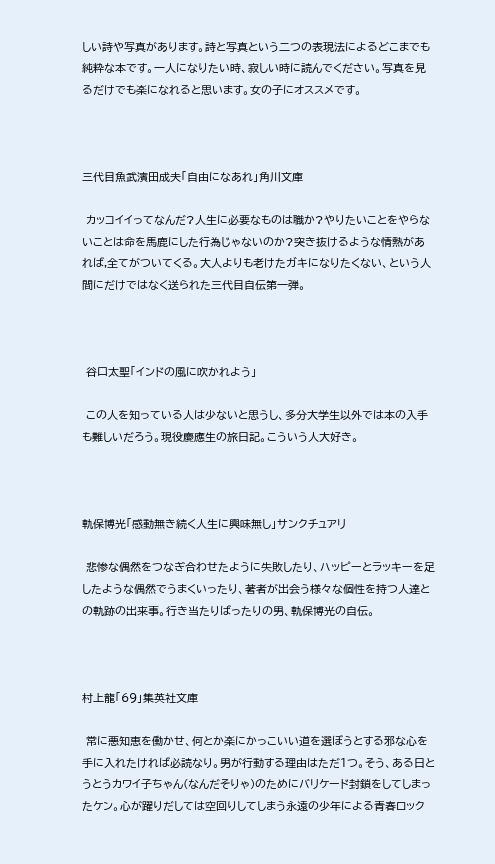しい詩や写真があります。詩と写真という二つの表現法によるどこまでも純粋な本です。一人になりたい時、寂しい時に読んでください。写真を見るだけでも楽になれると思います。女の子にオススメです。



三代目魚武濱田成夫「自由になあれ」角川文庫

 カッコイイってなんだ?人生に必要なものは職か?やりたいことをやらないことは命を馬鹿にした行為じゃないのか?突き抜けるような情熱があれば,全てがついてくる。大人よりも老けたガキになりたくない、という人間にだけではなく送られた三代目自伝第一弾。



 谷口太聖「インドの風に吹かれよう」

 この人を知っている人は少ないと思うし、多分大学生以外では本の入手も難しいだろう。現役慶應生の旅日記。こういう人大好き。



軌保博光「感動無き続く人生に興味無し」サンクチュアリ

 悲惨な偶然をつなぎ合わせたように失敗したり、ハッピーとラッキーを足したような偶然でうまくいったり、著者が出会う様々な個性を持つ人達との軌跡の出来事。行き当たりばったりの男、軌保博光の自伝。



村上龍「69」集英社文庫

 常に悪知恵を働かせ、何とか楽にかっこいい道を選ぼうとする邪な心を手に入れたければ必読なり。男が行動する理由はただ1つ。そう、ある日とうとうカワイ子ちゃん(なんだそりゃ)のためにバリケード封鎖をしてしまったケン。心が躍りだしては空回りしてしまう永遠の少年による青春ロック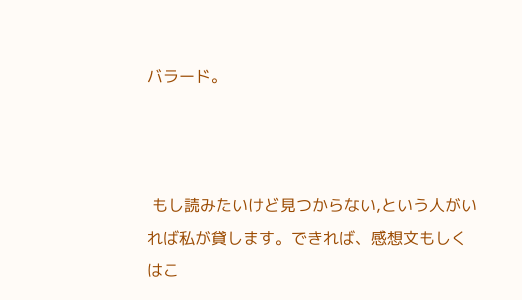バラード。



 もし読みたいけど見つからない,という人がいれば私が貸します。できれば、感想文もしくはこ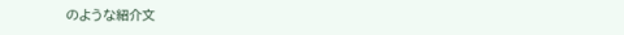のような紹介文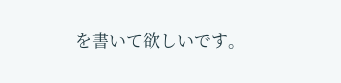を書いて欲しいです。